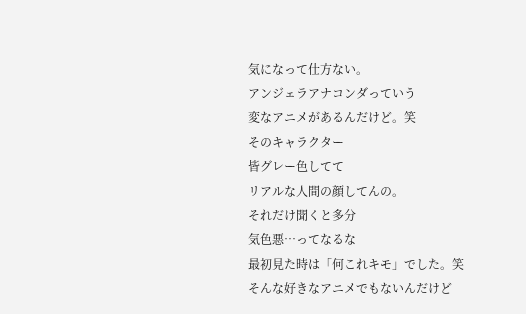気になって仕方ない。
アンジェラアナコンダっていう
変なアニメがあるんだけど。笑
そのキャラクター
皆グレー色してて
リアルな人間の顔してんの。
それだけ聞くと多分
気色悪…ってなるな
最初見た時は「何これキモ」でした。笑
そんな好きなアニメでもないんだけど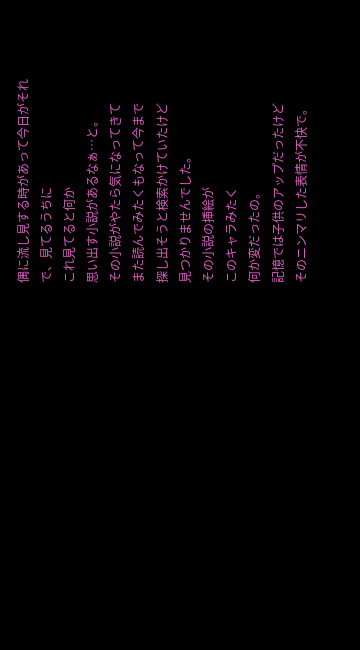偶に流し見する時があって今日がそれ
で、見てるうちに
これ見てると何か
思い出す小説があるなぁ…と。
その小説がやたら気になってきて
また読んでみたくもなって今まで
探し出そうと検索かけていたけど
見つかりませんでした。
その小説の挿絵が
このキャラみたく
何か変だったの。
記憶では子供のアップだったけど
そのニンマリした表情が不快で。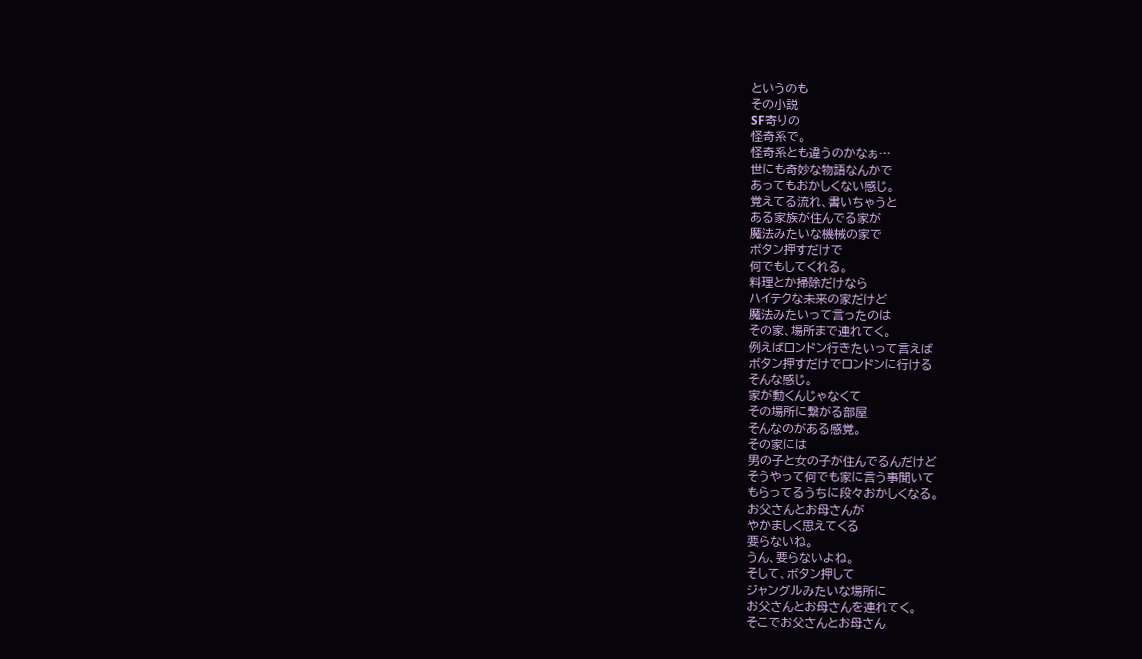というのも
その小説
SF寄りの
怪奇系で。
怪奇系とも違うのかなぁ…
世にも奇妙な物語なんかで
あってもおかしくない感じ。
覚えてる流れ、書いちゃうと
ある家族が住んでる家が
魔法みたいな機械の家で
ボタン押すだけで
何でもしてくれる。
料理とか掃除だけなら
ハイテクな未来の家だけど
魔法みたいって言ったのは
その家、場所まで連れてく。
例えばロンドン行きたいって言えば
ボタン押すだけでロンドンに行ける
そんな感じ。
家が動くんじゃなくて
その場所に繋がる部屋
そんなのがある感覚。
その家には
男の子と女の子が住んでるんだけど
そうやって何でも家に言う事聞いて
もらってるうちに段々おかしくなる。
お父さんとお母さんが
やかましく思えてくる
要らないね。
うん、要らないよね。
そして、ボタン押して
ジャングルみたいな場所に
お父さんとお母さんを連れてく。
そこでお父さんとお母さん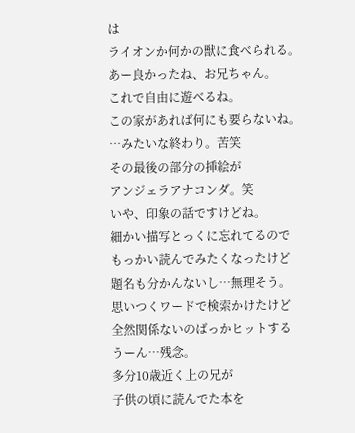は
ライオンか何かの獣に食べられる。
あー良かったね、お兄ちゃん。
これで自由に遊べるね。
この家があれば何にも要らないね。
…みたいな終わり。苦笑
その最後の部分の挿絵が
アンジェラアナコンダ。笑
いや、印象の話ですけどね。
細かい描写とっくに忘れてるので
もっかい読んでみたくなったけど
題名も分かんないし…無理そう。
思いつくワードで検索かけたけど
全然関係ないのばっかヒットする
うーん…残念。
多分10歳近く上の兄が
子供の頃に読んでた本を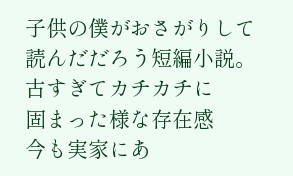子供の僕がおさがりして
読んだだろう短編小説。
古すぎてカチカチに
固まった様な存在感
今も実家にあ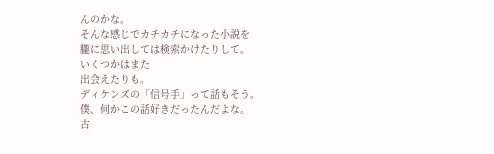んのかな。
そんな感じでカチカチになった小説を
朧に思い出しては検索かけたりして。
いくつかはまた
出会えたりも。
ディケンズの「信号手」って話もそう。
僕、何かこの話好きだったんだよな。
古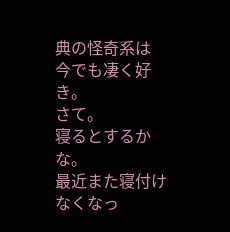典の怪奇系は
今でも凄く好き。
さて。
寝るとするかな。
最近また寝付けなくなっ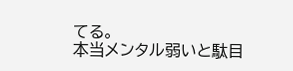てる。
本当メンタル弱いと駄目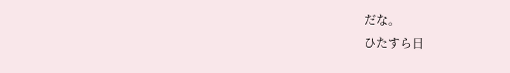だな。
ひたすら日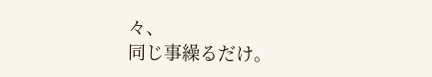々、
同じ事繰るだけ。